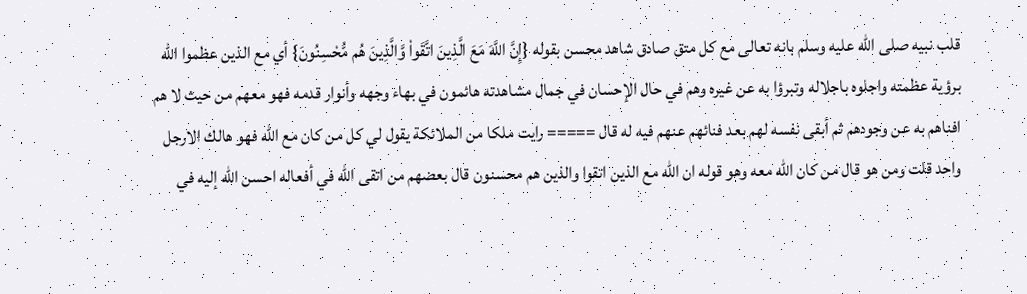قلب نبيه صلى الله عليه وسلم بانه تعالى مع كل متق صادق شاهد محسن بقوله {إِنَّ اللَّهَ مَعَ الَّذِينَ اتَّقَواْ وَّالَّذِينَ هُم مُّحْسِنُونَ} أي مع الذين عظموا الله برؤية عظمته واجلوه باجلاله وتبرؤا به عن غيره وهم في حال الإحسان في جمال مشاهدته هائمون في بهاء وجهه وأنوار قدمه فهو معهم من حيث لا هم افناهم به عن وجودهم ثم أبقى نفسه لهم بعد فنائهم عنهم فيه له قال ===== رايت ملكا من الملائكة يقول لي كل من كان مع الله فهو هالك الارجل واحد قلت ومن هو قال من كان الله معه وهو قوله ان الله مع الذين اتقوا والذين هم محسنون قال بعضهم من اتقى الله في أفعاله احسن الله إليه في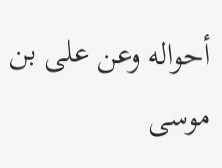أحواله وعن على بن موسى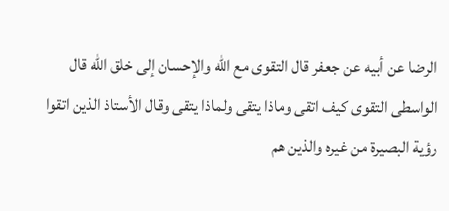الرضا عن أبيه عن جعفر قال التقوى مع الله والإحسان إلى خلق الله قال الواسطى التقوى كيف اتقى وماذا يتقى ولماذا يتقى وقال الأستاذ الذين اتقوا رؤية البصيرة من غيره والذين هم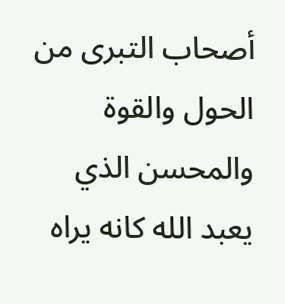أصحاب التبرى من الحول والقوة والمحسن الذي يعبد الله كانه يراه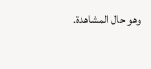وهو حال المشاهدة.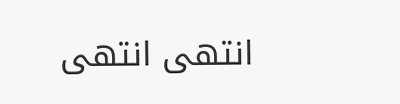انتهى انتهى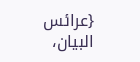{عرائس البيان،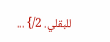للبقلي. 2/} ...